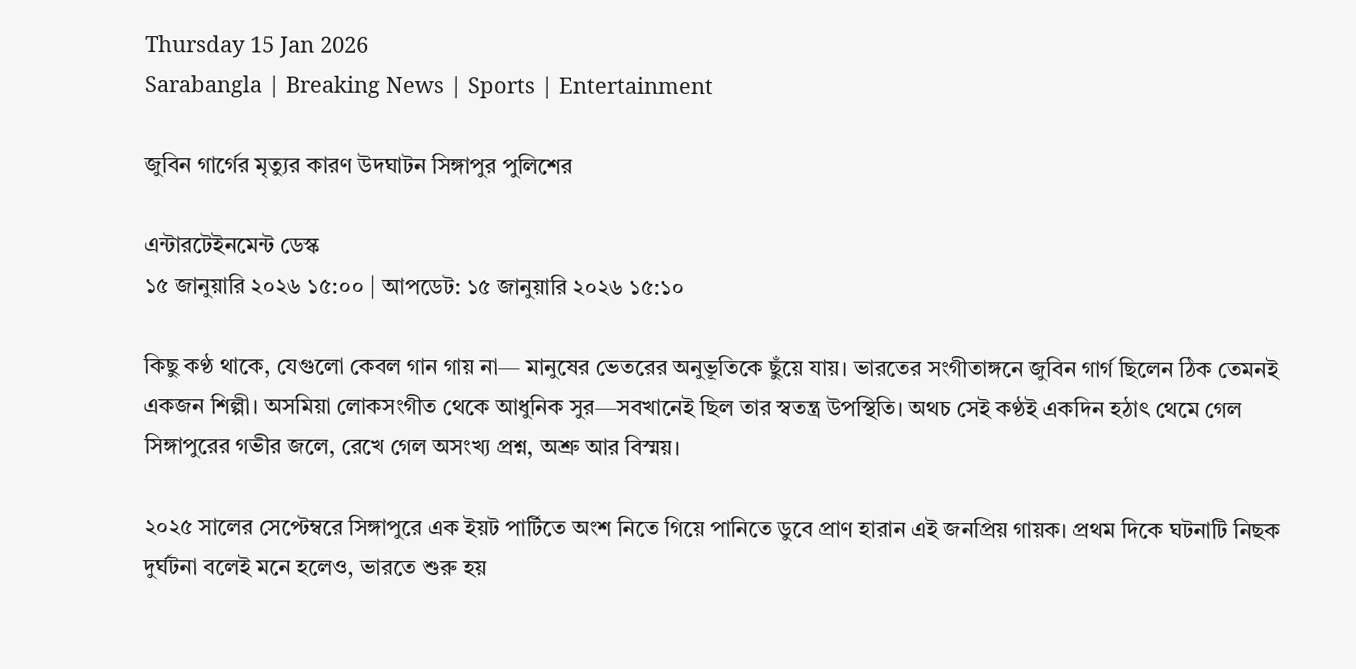Thursday 15 Jan 2026
Sarabangla | Breaking News | Sports | Entertainment

জুবিন গার্গের মৃত্যুর কারণ উদঘাটন সিঙ্গাপুর পুলিশের

এন্টারটেইনমেন্ট ডেস্ক
১৫ জানুয়ারি ২০২৬ ১৫:০০ | আপডেট: ১৫ জানুয়ারি ২০২৬ ১৫:১০

কিছু কণ্ঠ থাকে, যেগুলো কেবল গান গায় না— মানুষের ভেতরের অনুভূতিকে ছুঁয়ে যায়। ভারতের সংগীতাঙ্গনে জুবিন গার্গ ছিলেন ঠিক তেমনই একজন শিল্পী। অসমিয়া লোকসংগীত থেকে আধুনিক সুর—সবখানেই ছিল তার স্বতন্ত্র উপস্থিতি। অথচ সেই কণ্ঠই একদিন হঠাৎ থেমে গেল সিঙ্গাপুরের গভীর জলে, রেখে গেল অসংখ্য প্রশ্ন, অশ্রু আর বিস্ময়।

২০২৫ সালের সেপ্টেম্বরে সিঙ্গাপুরে এক ইয়ট পার্টিতে অংশ নিতে গিয়ে পানিতে ডুবে প্রাণ হারান এই জনপ্রিয় গায়ক। প্রথম দিকে ঘটনাটি নিছক দুর্ঘটনা বলেই মনে হলেও, ভারতে শুরু হয়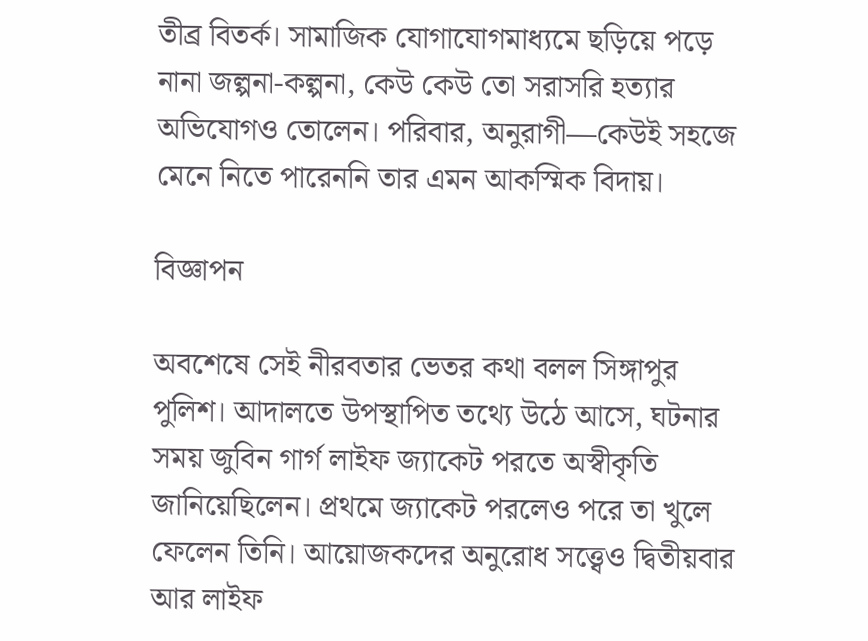তীব্র বিতর্ক। সামাজিক যোগাযোগমাধ্যমে ছড়িয়ে পড়ে নানা জল্পনা-কল্পনা, কেউ কেউ তো সরাসরি হত্যার অভিযোগও তোলেন। পরিবার, অনুরাগী—কেউই সহজে মেনে নিতে পারেননি তার এমন আকস্মিক বিদায়।

বিজ্ঞাপন

অবশেষে সেই নীরবতার ভেতর কথা বলল সিঙ্গাপুর পুলিশ। আদালতে উপস্থাপিত তথ্যে উঠে আসে, ঘটনার সময় জুবিন গার্গ লাইফ জ্যাকেট পরতে অস্বীকৃতি জানিয়েছিলেন। প্রথমে জ্যাকেট পরলেও পরে তা খুলে ফেলেন তিনি। আয়োজকদের অনুরোধ সত্ত্বেও দ্বিতীয়বার আর লাইফ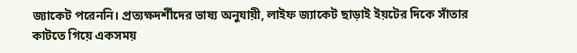জ্যাকেট পরেননি। প্রত্যক্ষদর্শীদের ভাষ্য অনুযায়ী, লাইফ জ্যাকেট ছাড়াই ইয়টের দিকে সাঁতার কাটতে গিয়ে একসময়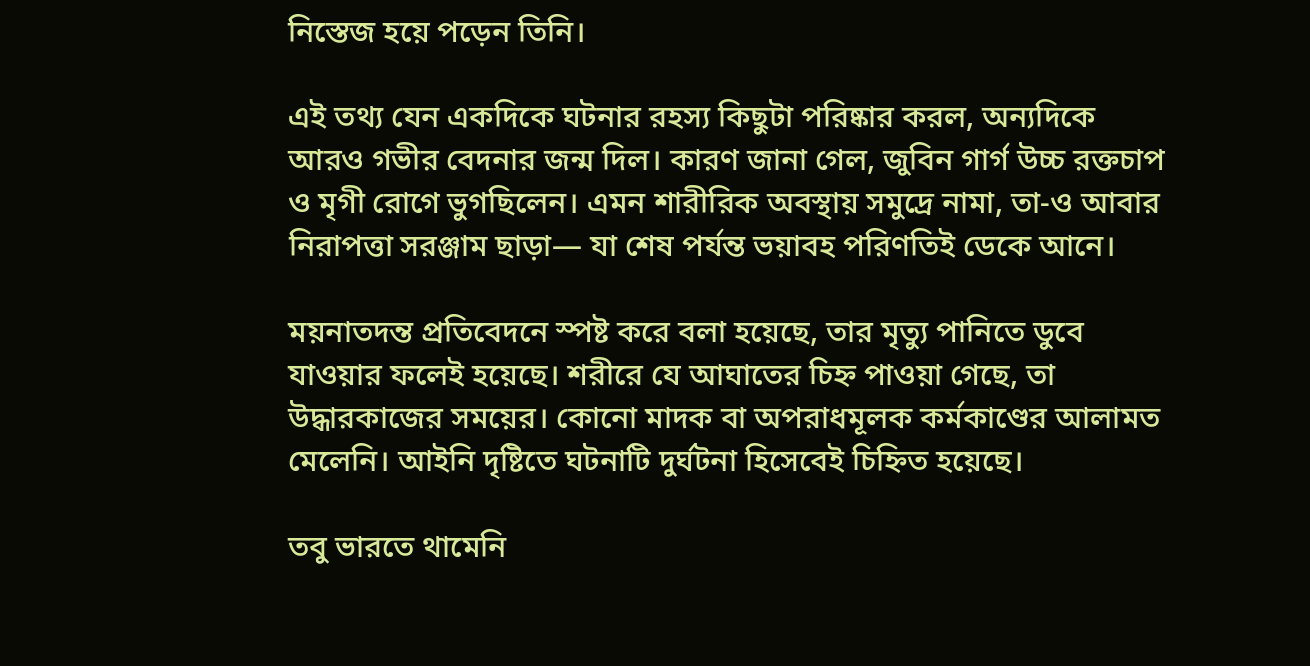নিস্তেজ হয়ে পড়েন তিনি।

এই তথ্য যেন একদিকে ঘটনার রহস্য কিছুটা পরিষ্কার করল, অন্যদিকে আরও গভীর বেদনার জন্ম দিল। কারণ জানা গেল, জুবিন গার্গ উচ্চ রক্তচাপ ও মৃগী রোগে ভুগছিলেন। এমন শারীরিক অবস্থায় সমুদ্রে নামা, তা-ও আবার নিরাপত্তা সরঞ্জাম ছাড়া— যা শেষ পর্যন্ত ভয়াবহ পরিণতিই ডেকে আনে।

ময়নাতদন্ত প্রতিবেদনে স্পষ্ট করে বলা হয়েছে, তার মৃত্যু পানিতে ডুবে যাওয়ার ফলেই হয়েছে। শরীরে যে আঘাতের চিহ্ন পাওয়া গেছে, তা উদ্ধারকাজের সময়ের। কোনো মাদক বা অপরাধমূলক কর্মকাণ্ডের আলামত মেলেনি। আইনি দৃষ্টিতে ঘটনাটি দুর্ঘটনা হিসেবেই চিহ্নিত হয়েছে।

তবু ভারতে থামেনি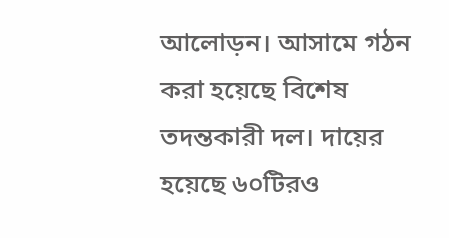আলোড়ন। আসামে গঠন করা হয়েছে বিশেষ তদন্তকারী দল। দায়ের হয়েছে ৬০টিরও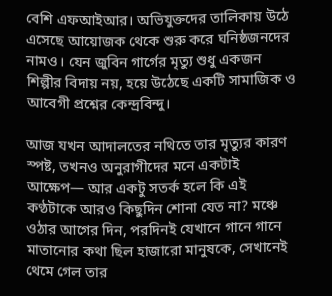বেশি এফআইআর। অভিযুক্তদের তালিকায় উঠে এসেছে আয়োজক থেকে শুরু করে ঘনিষ্ঠজনদের নামও। যেন জুবিন গার্গের মৃত্যু শুধু একজন শিল্পীর বিদায় নয়, হয়ে উঠেছে একটি সামাজিক ও আবেগী প্রশ্নের কেন্দ্রবিন্দু।

আজ যখন আদালতের নথিতে তার মৃত্যুর কারণ স্পষ্ট, তখনও অনুরাগীদের মনে একটাই আক্ষেপ— আর একটু সতর্ক হলে কি এই কণ্ঠটাকে আরও কিছুদিন শোনা যেত না? মঞ্চে ওঠার আগের দিন, পরদিনই যেখানে গানে গানে মাতানোর কথা ছিল হাজারো মানুষকে, সেখানেই থেমে গেল তার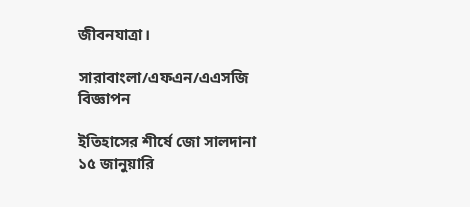জীবনযাত্রা।

সারাবাংলা/এফএন/এএসজি
বিজ্ঞাপন

ইতিহাসের শীর্ষে জো সালদানা
১৫ জানুয়ারি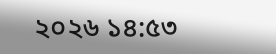২০২৬ ১৪:৫৩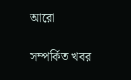আরো

সম্পর্কিত খবর